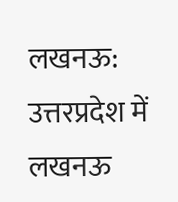लखनऊ: उत्तरप्रदेश में लखनऊ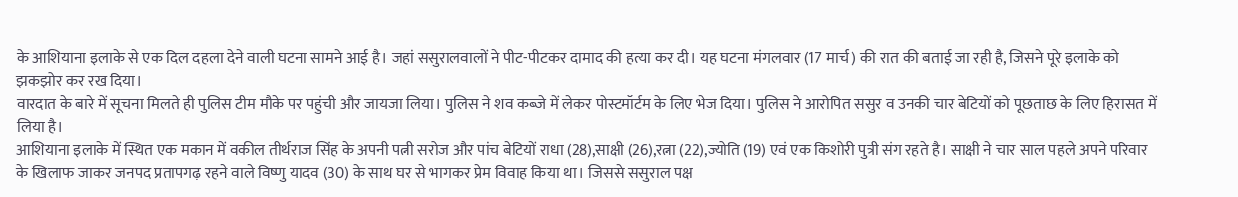के आशियाना इलाके से एक दिल दहला देने वाली घटना सामने आई है। जहां ससुरालवालों ने पीट-पीटकर दामाद की हत्या कर दी। यह घटना मंगलवार (17 मार्च) की रात की बताई जा रही है, जिसने पूरे इलाके को झकझोर कर रख दिया।
वारदात के बारे में सूचना मिलते ही पुलिस टीम मौके पर पहुंची और जायजा लिया। पुलिस ने शव कब्जे में लेकर पोस्टमॉर्टम के लिए भेज दिया। पुलिस ने आरोपित ससुर व उनकी चार बेटियों को पूछताछ के लिए हिरासत में लिया है।
आशियाना इलाके में स्थित एक मकान में वकील तीर्थराज सिंह के अपनी पत्नी सरोज और पांच बेटियों राधा (28),साक्षी (26),रत्ना (22),ज्योति (19) एवं एक किशोरी पुत्री संग रहते है। साक्षी ने चार साल पहले अपने परिवार के खिलाफ जाकर जनपद प्रतापगढ़ रहने वाले विष्णु यादव (30) के साथ घर से भागकर प्रेम विवाह किया था। जिससे ससुराल पक्ष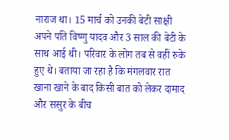नाराज था। 15 मार्च को उनकी बेटी साक्षी अपने पति विष्णु यादव और 3 साल की बेटी के साथ आई थी। परिवार के लोग तब से वहीं रुके हुए थे। बताया जा रहा है कि मंगलवार रात खाना खाने के बाद किसी बात को लेकर दामाद और ससुर के बीच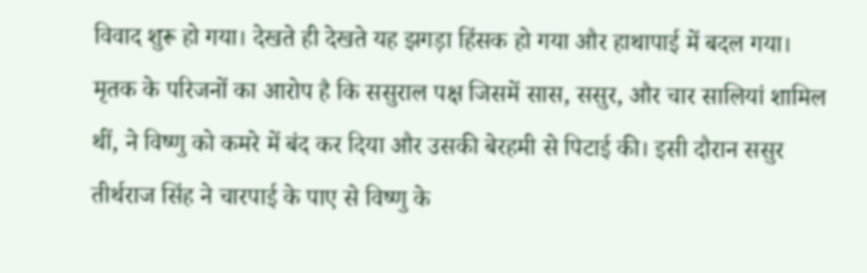विवाद शुरू हो गया। देखते ही देखते यह झगड़ा हिंसक हो गया और हाथापाई में बदल गया।
मृतक के परिजनों का आरोप है कि ससुराल पक्ष जिसमें सास, ससुर, और चार सालियां शामिल थीं, ने विष्णु को कमरे में बंद कर दिया और उसकी बेरहमी से पिटाई की। इसी दौरान ससुर तीर्थराज सिंह ने चारपाई के पाए से विष्णु के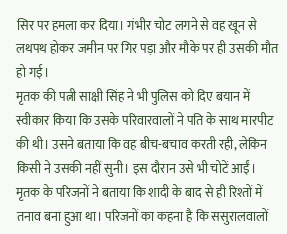सिर पर हमला कर दिया। गंभीर चोट लगने से वह खून से लथपथ होकर जमीन पर गिर पड़ा और मौके पर ही उसकी मौत हो गई।
मृतक की पत्नी साक्षी सिंह ने भी पुलिस को दिए बयान में स्वीकार किया कि उसके परिवारवालों ने पति के साथ मारपीट की थी। उसने बताया कि वह बीच-बचाव करती रही, लेकिन किसी ने उसकी नहीं सुनी। इस दौरान उसे भी चोटें आईं।
मृतक के परिजनों ने बताया कि शादी के बाद से ही रिश्तों में तनाव बना हुआ था। परिजनों का कहना है कि ससुरालवालों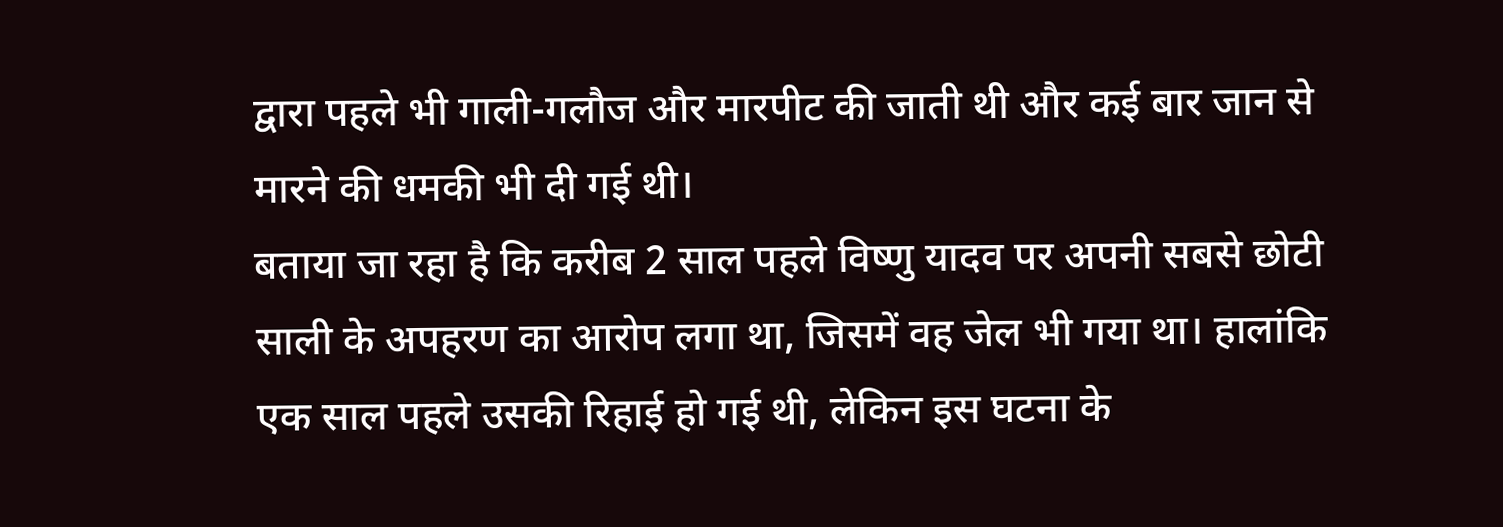द्वारा पहले भी गाली-गलौज और मारपीट की जाती थी और कई बार जान से मारने की धमकी भी दी गई थी।
बताया जा रहा है कि करीब 2 साल पहले विष्णु यादव पर अपनी सबसे छोटी साली के अपहरण का आरोप लगा था, जिसमें वह जेल भी गया था। हालांकि एक साल पहले उसकी रिहाई हो गई थी, लेकिन इस घटना के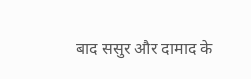बाद ससुर और दामाद के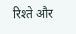रिश्ते और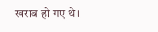खराब हो गए थे।